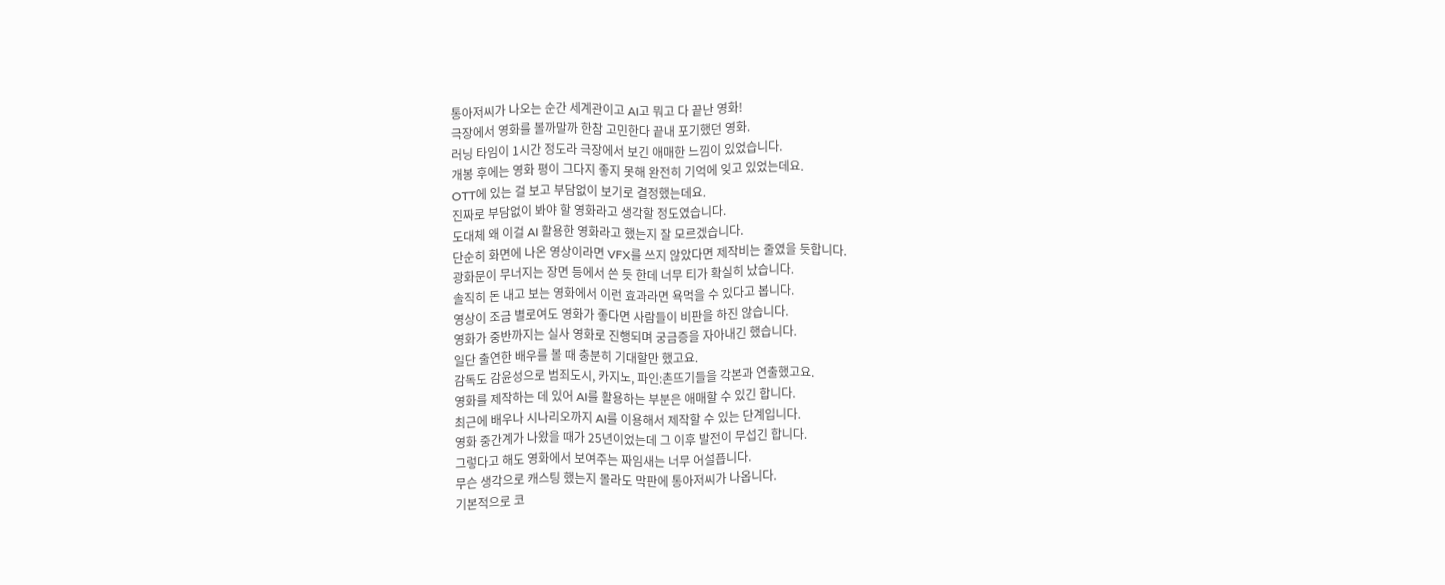통아저씨가 나오는 순간 세계관이고 AI고 뭐고 다 끝난 영화!
극장에서 영화를 볼까말까 한참 고민한다 끝내 포기했던 영화.
러닝 타임이 1시간 정도라 극장에서 보긴 애매한 느낌이 있었습니다.
개봉 후에는 영화 평이 그다지 좋지 못해 완전히 기억에 잊고 있었는데요.
OTT에 있는 걸 보고 부담없이 보기로 결정했는데요.
진짜로 부담없이 봐야 할 영화라고 생각할 정도였습니다.
도대체 왜 이걸 AI 활용한 영화라고 했는지 잘 모르겠습니다.
단순히 화면에 나온 영상이라면 VFX를 쓰지 않았다면 제작비는 줄였을 듯합니다.
광화문이 무너지는 장면 등에서 쓴 듯 한데 너무 티가 확실히 났습니다.
솔직히 돈 내고 보는 영화에서 이런 효과라면 욕먹을 수 있다고 봅니다.
영상이 조금 별로여도 영화가 좋다면 사람들이 비판을 하진 않습니다.
영화가 중반까지는 실사 영화로 진행되며 궁금증을 자아내긴 했습니다.
일단 출연한 배우를 볼 때 충분히 기대할만 했고요.
감독도 감윤성으로 범죄도시, 카지노, 파인:촌뜨기들을 각본과 연출했고요.
영화를 제작하는 데 있어 AI를 활용하는 부분은 애매할 수 있긴 합니다.
최근에 배우나 시나리오까지 AI를 이용해서 제작할 수 있는 단계입니다.
영화 중간계가 나왔을 때가 25년이었는데 그 이후 발전이 무섭긴 합니다.
그렇다고 해도 영화에서 보여주는 짜임새는 너무 어설픕니다.
무슨 생각으로 캐스팅 했는지 몰라도 막판에 통아저씨가 나옵니다.
기본적으로 코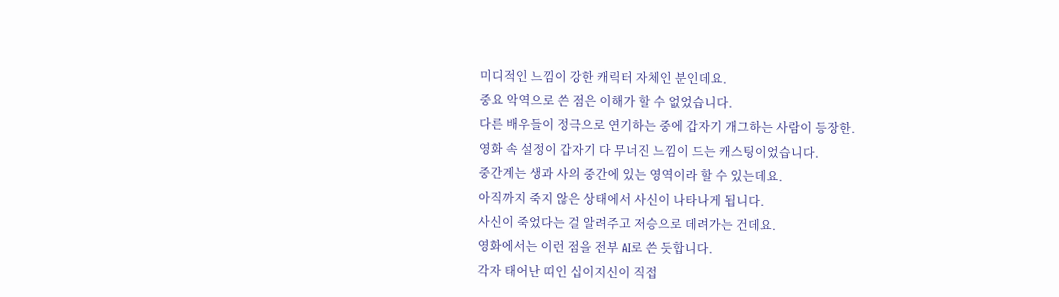미디적인 느낌이 강한 캐릭터 자체인 분인데요.
중요 악역으로 쓴 점은 이해가 할 수 없었습니다.
다른 배우들이 정극으로 연기하는 중에 갑자기 개그하는 사람이 등장한.
영화 속 설정이 갑자기 다 무너진 느낌이 드는 캐스팅이었습니다.
중간계는 생과 사의 중간에 있는 영역이라 할 수 있는데요.
아직까지 죽지 않은 상태에서 사신이 나타나게 됩니다.
사신이 죽었다는 걸 알려주고 저승으로 데려가는 건데요.
영화에서는 이런 점을 전부 AI로 쓴 듯합니다.
각자 태어난 띠인 십이지신이 직접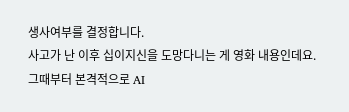생사여부를 결정합니다.
사고가 난 이후 십이지신을 도망다니는 게 영화 내용인데요.
그때부터 본격적으로 AI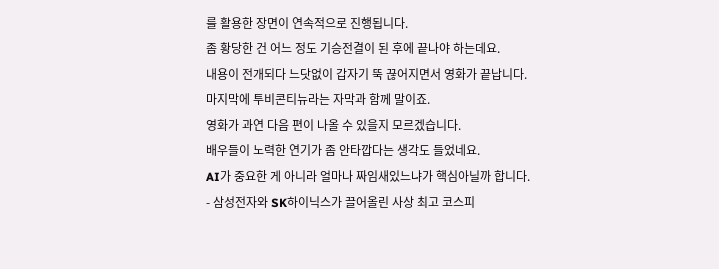를 활용한 장면이 연속적으로 진행됩니다.
좀 황당한 건 어느 정도 기승전결이 된 후에 끝나야 하는데요.
내용이 전개되다 느닷없이 갑자기 뚝 끊어지면서 영화가 끝납니다.
마지막에 투비콘티뉴라는 자막과 함께 말이죠.
영화가 과연 다음 편이 나올 수 있을지 모르겠습니다.
배우들이 노력한 연기가 좀 안타깝다는 생각도 들었네요.
AI가 중요한 게 아니라 얼마나 짜임새있느냐가 핵심아닐까 합니다.
- 삼성전자와 SK하이닉스가 끌어올린 사상 최고 코스피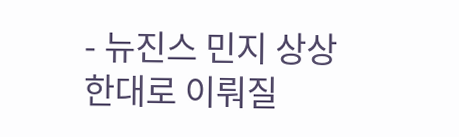- 뉴진스 민지 상상한대로 이뤄질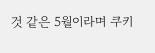것 같은 5월이라며 쿠키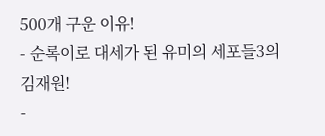500개 구운 이유!
- 순록이로 대세가 된 유미의 세포들3의 김재원!
-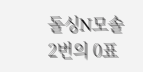돌싱N모솔 2번의 0표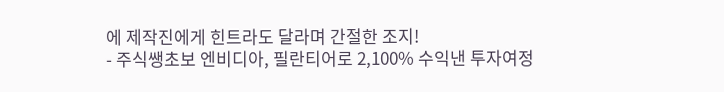에 제작진에게 힌트라도 달라며 간절한 조지!
- 주식쌩초보 엔비디아, 필란티어로 2,100% 수익낸 투자여정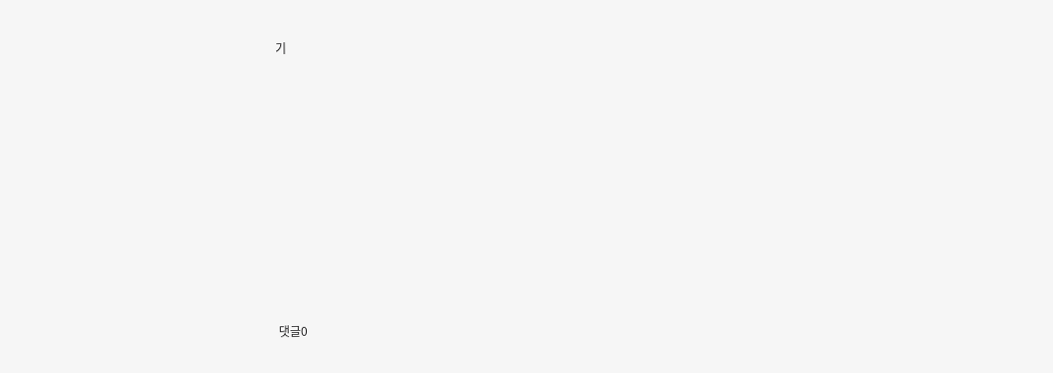기











댓글0